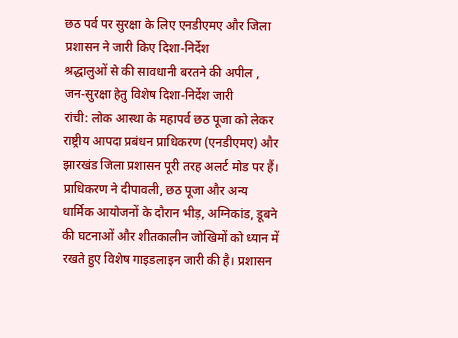छठ पर्व पर सुरक्षा के लिए एनडीएमए और जिला प्रशासन ने जारी किए दिशा-निर्देश
श्रद्धालुओं से की सावधानी बरतने की अपील , जन-सुरक्षा हेतु विशेष दिशा-निर्देश जारी
रांची: लोक आस्था के महापर्व छठ पूजा को लेकर राष्ट्रीय आपदा प्रबंधन प्राधिकरण (एनडीएमए) और झारखंड जिला प्रशासन पूरी तरह अलर्ट मोड पर हैं। प्राधिकरण ने दीपावली, छठ पूजा और अन्य धार्मिक आयोजनों के दौरान भीड़, अग्निकांड, डूबने की घटनाओं और शीतकालीन जोखिमों को ध्यान में रखते हुए विशेष गाइडलाइन जारी की है। प्रशासन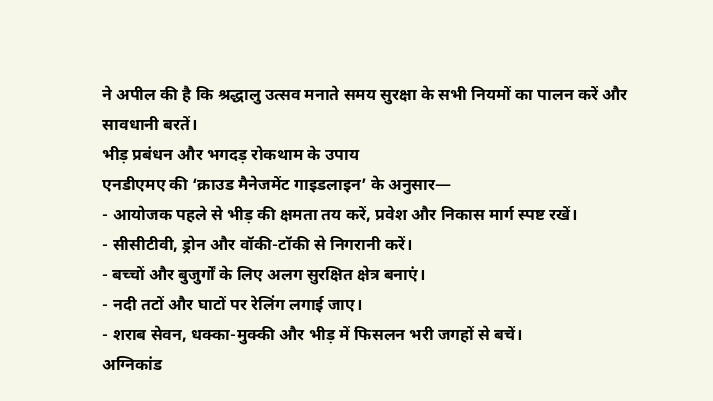ने अपील की है कि श्रद्धालु उत्सव मनाते समय सुरक्षा के सभी नियमों का पालन करें और सावधानी बरतें।
भीड़ प्रबंधन और भगदड़ रोकथाम के उपाय
एनडीएमए की ‘क्राउड मैनेजमेंट गाइडलाइन’ के अनुसार—
- आयोजक पहले से भीड़ की क्षमता तय करें, प्रवेश और निकास मार्ग स्पष्ट रखें।
- सीसीटीवी, ड्रोन और वॉकी-टॉकी से निगरानी करें।
- बच्चों और बुजुर्गों के लिए अलग सुरक्षित क्षेत्र बनाएं।
- नदी तटों और घाटों पर रेलिंग लगाई जाए।
- शराब सेवन, धक्का-मुक्की और भीड़ में फिसलन भरी जगहों से बचें।
अग्निकांड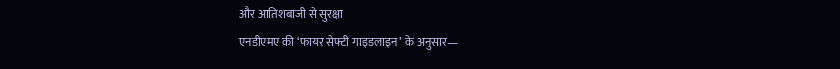और आतिशबाजी से सुरक्षा
एनडीएमए की ‘फायर सेफ्टी गाइडलाइन’ के अनुसार—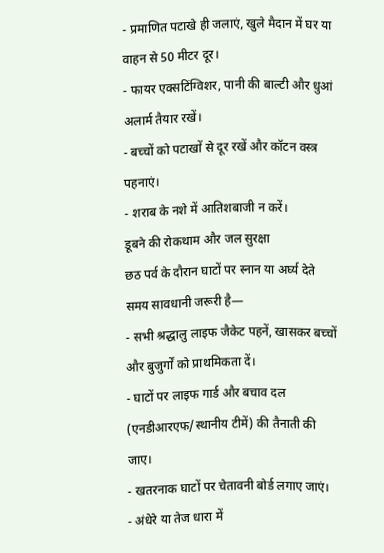- प्रमाणित पटाखे ही जलाएं, खुले मैदान में घर या वाहन से 50 मीटर दूर।
- फायर एक्सटिंग्विशर, पानी की बाल्टी और धुआं अलार्म तैयार रखें।
- बच्चों को पटाखों से दूर रखें और कॉटन वस्त्र पहनाएं।
- शराब के नशे में आतिशबाजी न करें।
डूबने की रोकथाम और जल सुरक्षा
छठ पर्व के दौरान घाटों पर स्नान या अर्घ्य देते समय सावधानी जरूरी है—
- सभी श्रद्धालु लाइफ जैकेट पहनें, खासकर बच्चों और बुजुर्गों को प्राथमिकता दें।
- घाटों पर लाइफ गार्ड और बचाव दल (एनडीआरएफ/स्थानीय टीमें) की तैनाती की जाए।
- खतरनाक घाटों पर चेतावनी बोर्ड लगाए जाएं।
- अंधेरे या तेज धारा में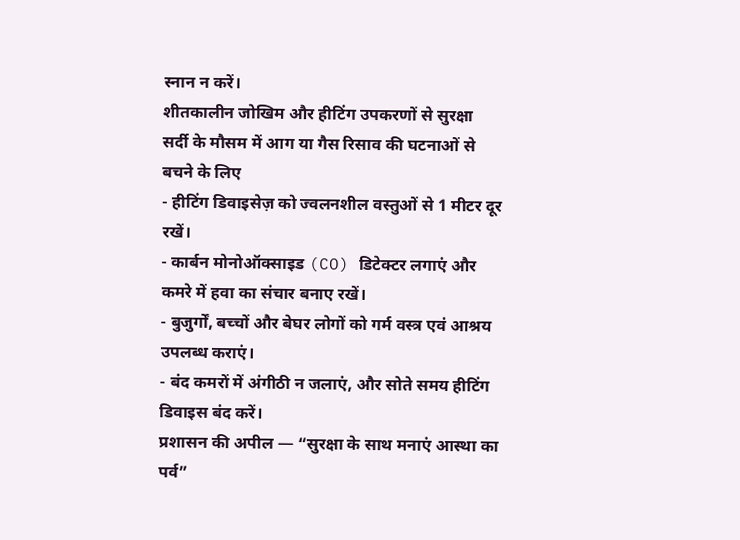स्नान न करें।
शीतकालीन जोखिम और हीटिंग उपकरणों से सुरक्षा
सर्दी के मौसम में आग या गैस रिसाव की घटनाओं से बचने के लिए
- हीटिंग डिवाइसेज़ को ज्वलनशील वस्तुओं से 1 मीटर दूर रखें।
- कार्बन मोनोऑक्साइड (CO) डिटेक्टर लगाएं और कमरे में हवा का संचार बनाए रखें।
- बुजुर्गों, बच्चों और बेघर लोगों को गर्म वस्त्र एवं आश्रय उपलब्ध कराएं।
- बंद कमरों में अंगीठी न जलाएं, और सोते समय हीटिंग डिवाइस बंद करें।
प्रशासन की अपील — “सुरक्षा के साथ मनाएं आस्था का पर्व”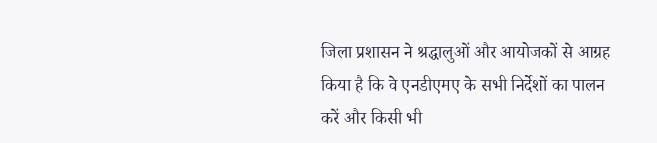जिला प्रशासन ने श्रद्धालुओं और आयोजकों से आग्रह किया है कि वे एनडीएमए के सभी निर्देशों का पालन करें और किसी भी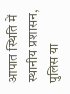आपात स्थिति में स्थानीय प्रशासन, पुलिस या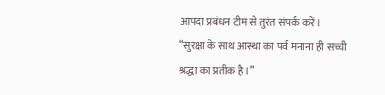आपदा प्रबंधन टीम से तुरंत संपर्क करें।
“सुरक्षा के साथ आस्था का पर्व मनाना ही सच्ची श्रद्धा का प्रतीक है।”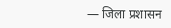— जिला प्रशासन